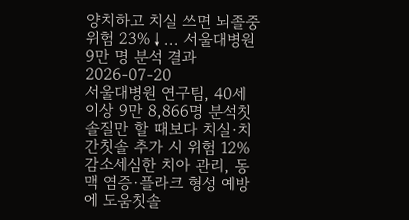양치하고 치실 쓰면 뇌졸중 위험 23%↓... 서울대병원 9만 명 분석 결과
2026-07-20
서울대병원 연구팀, 40세 이상 9만 8,866명 분석칫솔질만 할 때보다 치실·치간칫솔 추가 시 위험 12% 감소세심한 치아 관리, 동맥 염증·플라크 형성 예방에 도움칫솔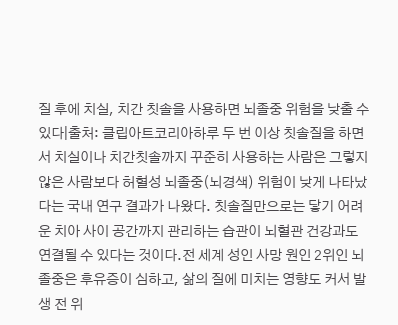질 후에 치실, 치간 칫솔을 사용하면 뇌졸중 위험을 낮출 수 있다|출처: 클립아트코리아하루 두 번 이상 칫솔질을 하면서 치실이나 치간칫솔까지 꾸준히 사용하는 사람은 그렇지 않은 사람보다 허혈성 뇌졸중(뇌경색) 위험이 낮게 나타났다는 국내 연구 결과가 나왔다. 칫솔질만으로는 닿기 어려운 치아 사이 공간까지 관리하는 습관이 뇌혈관 건강과도 연결될 수 있다는 것이다.전 세계 성인 사망 원인 2위인 뇌졸중은 후유증이 심하고, 삶의 질에 미치는 영향도 커서 발생 전 위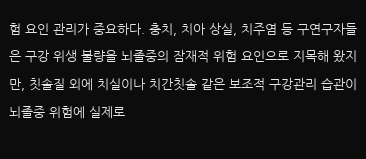험 요인 관리가 중요하다. 충치, 치아 상실, 치주염 등 구연구자들은 구강 위생 불량을 뇌졸중의 잠재적 위험 요인으로 지목해 왔지만, 칫솔질 외에 치실이나 치간칫솔 같은 보조적 구강관리 습관이 뇌졸중 위험에 실제로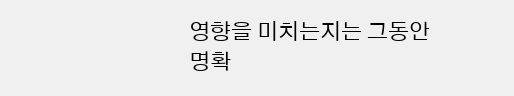영향을 미치는지는 그동안 명확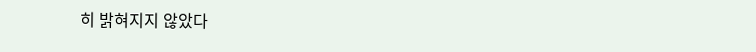히 밝혀지지 않았다